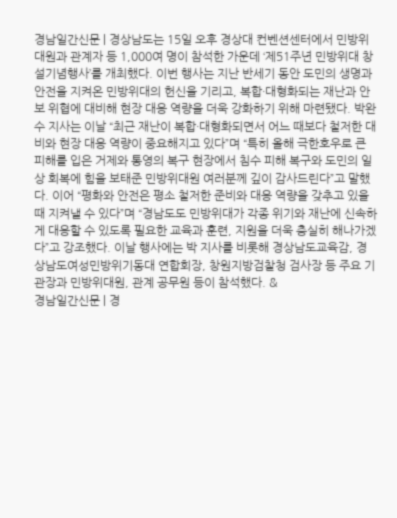경남일간신문 | 경상남도는 15일 오후 경상대 컨벤션센터에서 민방위대원과 관계자 등 1,000여 명이 참석한 가운데 ‘제51주년 민방위대 창설기념행사’를 개최했다. 이번 행사는 지난 반세기 동안 도민의 생명과 안전을 지켜온 민방위대의 헌신을 기리고, 복합·대형화되는 재난과 안보 위협에 대비해 현장 대응 역량을 더욱 강화하기 위해 마련됐다. 박완수 지사는 이날 “최근 재난이 복합·대형화되면서 어느 때보다 철저한 대비와 현장 대응 역량이 중요해지고 있다”며 “특히 올해 극한호우로 큰 피해를 입은 거제와 통영의 복구 현장에서 침수 피해 복구와 도민의 일상 회복에 힘을 보태준 민방위대원 여러분께 깊이 감사드린다”고 말했다. 이어 “평화와 안전은 평소 철저한 준비와 대응 역량을 갖추고 있을 때 지켜낼 수 있다”며 “경남도도 민방위대가 각종 위기와 재난에 신속하게 대응할 수 있도록 필요한 교육과 훈련, 지원을 더욱 충실히 해나가겠다”고 강조했다. 이날 행사에는 박 지사를 비롯해 경상남도교육감, 경상남도여성민방위기동대 연합회장, 창원지방검찰청 검사장 등 주요 기관장과 민방위대원, 관계 공무원 등이 참석했다. &
경남일간신문 | 경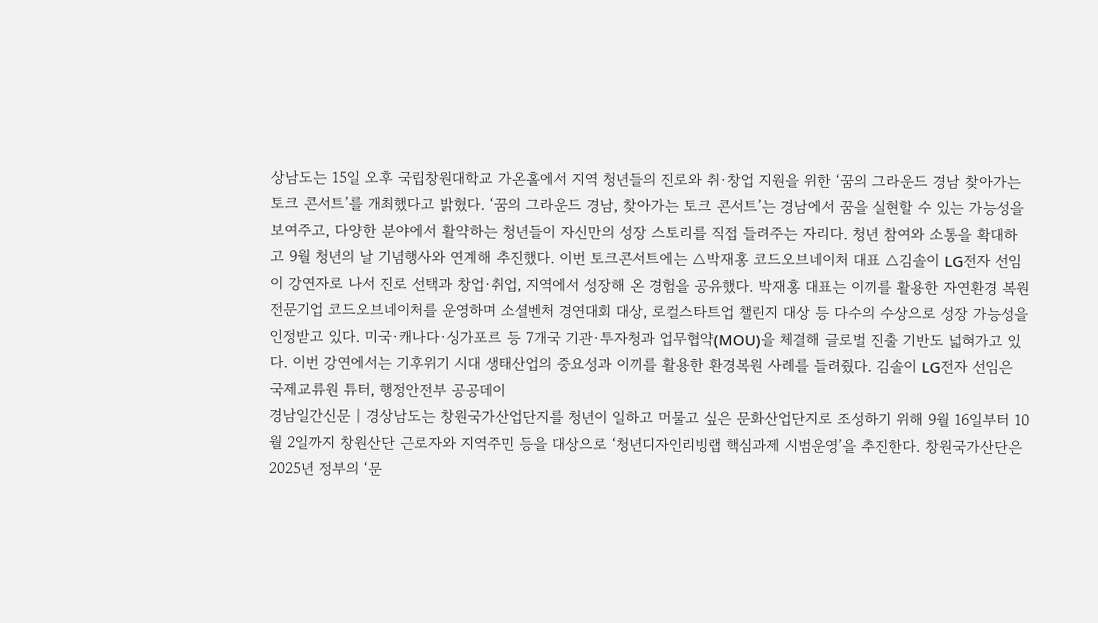상남도는 15일 오후 국립창원대학교 가온홀에서 지역 청년들의 진로와 취·창업 지원을 위한 ‘꿈의 그라운드 경남 찾아가는 토크 콘서트’를 개최했다고 밝혔다. ‘꿈의 그라운드 경남, 찾아가는 토크 콘서트’는 경남에서 꿈을 실현할 수 있는 가능성을 보여주고, 다양한 분야에서 활약하는 청년들이 자신만의 성장 스토리를 직접 들려주는 자리다. 청년 참여와 소통을 확대하고 9월 청년의 날 기념행사와 연계해 추진했다. 이번 토크콘서트에는 △박재홍 코드오브네이처 대표 △김솔이 LG전자 선임이 강연자로 나서 진로 선택과 창업·취업, 지역에서 성장해 온 경험을 공유했다. 박재홍 대표는 이끼를 활용한 자연환경 복원 전문기업 코드오브네이처를 운영하며 소셜벤처 경연대회 대상, 로컬스타트업 챌린지 대상 등 다수의 수상으로 성장 가능성을 인정받고 있다. 미국·캐나다·싱가포르 등 7개국 기관·투자청과 업무협약(MOU)을 체결해 글로벌 진출 기반도 넓혀가고 있다. 이번 강연에서는 기후위기 시대 생태산업의 중요성과 이끼를 활용한 환경복원 사례를 들려줬다. 김솔이 LG전자 선임은 국제교류원 튜터, 행정안전부 공공데이
경남일간신문 | 경상남도는 창원국가산업단지를 청년이 일하고 머물고 싶은 문화산업단지로 조성하기 위해 9월 16일부터 10월 2일까지 창원산단 근로자와 지역주민 등을 대상으로 ‘청년디자인리빙랩 핵심과제 시범운영’을 추진한다. 창원국가산단은 2025년 정부의 ‘문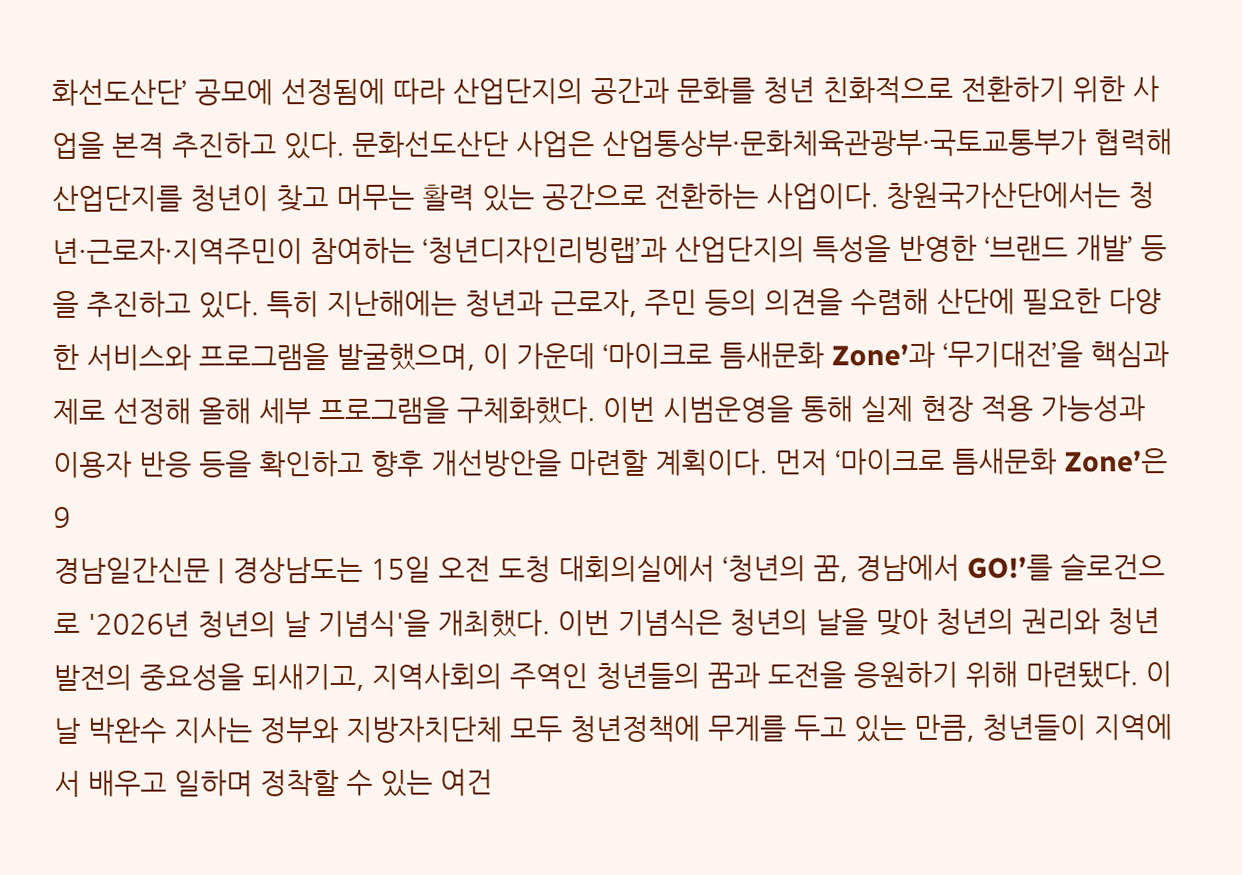화선도산단’ 공모에 선정됨에 따라 산업단지의 공간과 문화를 청년 친화적으로 전환하기 위한 사업을 본격 추진하고 있다. 문화선도산단 사업은 산업통상부·문화체육관광부·국토교통부가 협력해 산업단지를 청년이 찾고 머무는 활력 있는 공간으로 전환하는 사업이다. 창원국가산단에서는 청년·근로자·지역주민이 참여하는 ‘청년디자인리빙랩’과 산업단지의 특성을 반영한 ‘브랜드 개발’ 등을 추진하고 있다. 특히 지난해에는 청년과 근로자, 주민 등의 의견을 수렴해 산단에 필요한 다양한 서비스와 프로그램을 발굴했으며, 이 가운데 ‘마이크로 틈새문화 Zone’과 ‘무기대전’을 핵심과제로 선정해 올해 세부 프로그램을 구체화했다. 이번 시범운영을 통해 실제 현장 적용 가능성과 이용자 반응 등을 확인하고 향후 개선방안을 마련할 계획이다. 먼저 ‘마이크로 틈새문화 Zone’은 9
경남일간신문 | 경상남도는 15일 오전 도청 대회의실에서 ‘청년의 꿈, 경남에서 GO!’를 슬로건으로 '2026년 청년의 날 기념식'을 개최했다. 이번 기념식은 청년의 날을 맞아 청년의 권리와 청년 발전의 중요성을 되새기고, 지역사회의 주역인 청년들의 꿈과 도전을 응원하기 위해 마련됐다. 이날 박완수 지사는 정부와 지방자치단체 모두 청년정책에 무게를 두고 있는 만큼, 청년들이 지역에서 배우고 일하며 정착할 수 있는 여건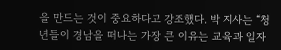을 만드는 것이 중요하다고 강조했다. 박 지사는 “청년들이 경남을 떠나는 가장 큰 이유는 교육과 일자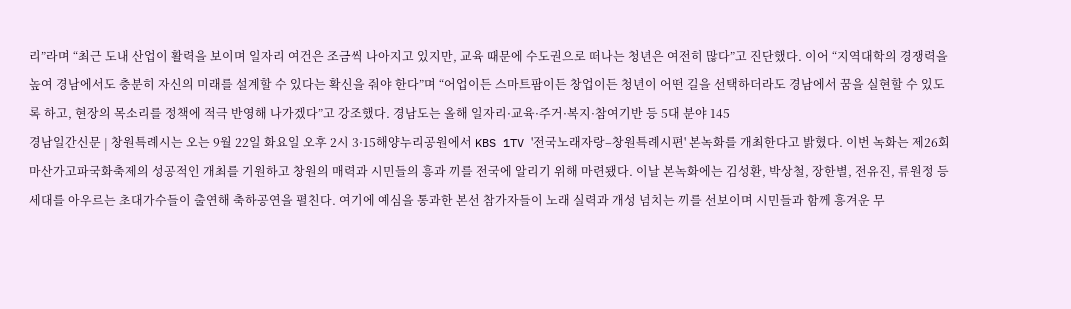리”라며 “최근 도내 산업이 활력을 보이며 일자리 여건은 조금씩 나아지고 있지만, 교육 때문에 수도권으로 떠나는 청년은 여전히 많다”고 진단했다. 이어 “지역대학의 경쟁력을 높여 경남에서도 충분히 자신의 미래를 설계할 수 있다는 확신을 줘야 한다”며 “어업이든 스마트팜이든 창업이든 청년이 어떤 길을 선택하더라도 경남에서 꿈을 실현할 수 있도록 하고, 현장의 목소리를 정책에 적극 반영해 나가겠다”고 강조했다. 경남도는 올해 일자리·교육·주거·복지·참여기반 등 5대 분야 145
경남일간신문 | 창원특례시는 오는 9월 22일 화요일 오후 2시 3·15해양누리공원에서 KBS 1TV '전국노래자랑–창원특례시편' 본녹화를 개최한다고 밝혔다. 이번 녹화는 제26회 마산가고파국화축제의 성공적인 개최를 기원하고 창원의 매력과 시민들의 흥과 끼를 전국에 알리기 위해 마련됐다. 이날 본녹화에는 김성환, 박상철, 장한별, 전유진, 류원정 등 세대를 아우르는 초대가수들이 출연해 축하공연을 펼친다. 여기에 예심을 통과한 본선 참가자들이 노래 실력과 개성 넘치는 끼를 선보이며 시민들과 함께 흥겨운 무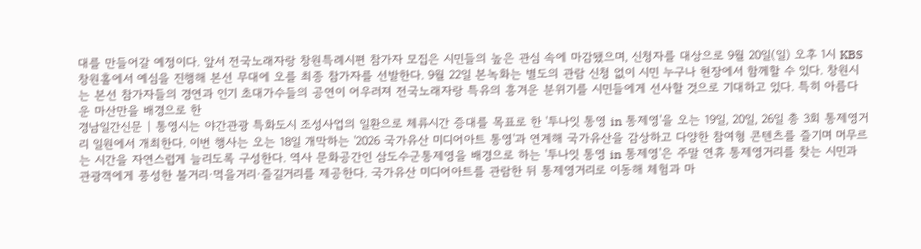대를 만들어갈 예정이다. 앞서 전국노래자랑 창원특례시편 참가자 모집은 시민들의 높은 관심 속에 마감됐으며, 신청자를 대상으로 9월 20일(일) 오후 1시 KBS창원홀에서 예심을 진행해 본선 무대에 오를 최종 참가자를 선발한다. 9월 22일 본녹화는 별도의 관람 신청 없이 시민 누구나 현장에서 함께할 수 있다. 창원시는 본선 참가자들의 경연과 인기 초대가수들의 공연이 어우러져 전국노래자랑 특유의 흥겨운 분위기를 시민들에게 선사할 것으로 기대하고 있다. 특히 아름다운 마산만을 배경으로 한
경남일간신문 | 통영시는 야간관광 특화도시 조성사업의 일환으로 체류시간 증대를 목표로 한 '투나잇 통영 in 통제영'을 오는 19일, 20일, 26일 총 3회 통제영거리 일원에서 개최한다. 이번 행사는 오는 18일 개막하는 '2026 국가유산 미디어아트 통영'과 연계해 국가유산을 감상하고 다양한 참여형 콘텐츠를 즐기며 머무르는 시간을 자연스럽게 늘리도록 구성한다. 역사 문화공간인 삼도수군통제영을 배경으로 하는 '투나잇 통영 in 통제영'은 주말 연휴 통제영거리를 찾는 시민과 관광객에게 풍성한 볼거리·먹을거리·즐길거리를 제공한다. 국가유산 미디어아트를 관람한 뒤 통제영거리로 이동해 체험과 마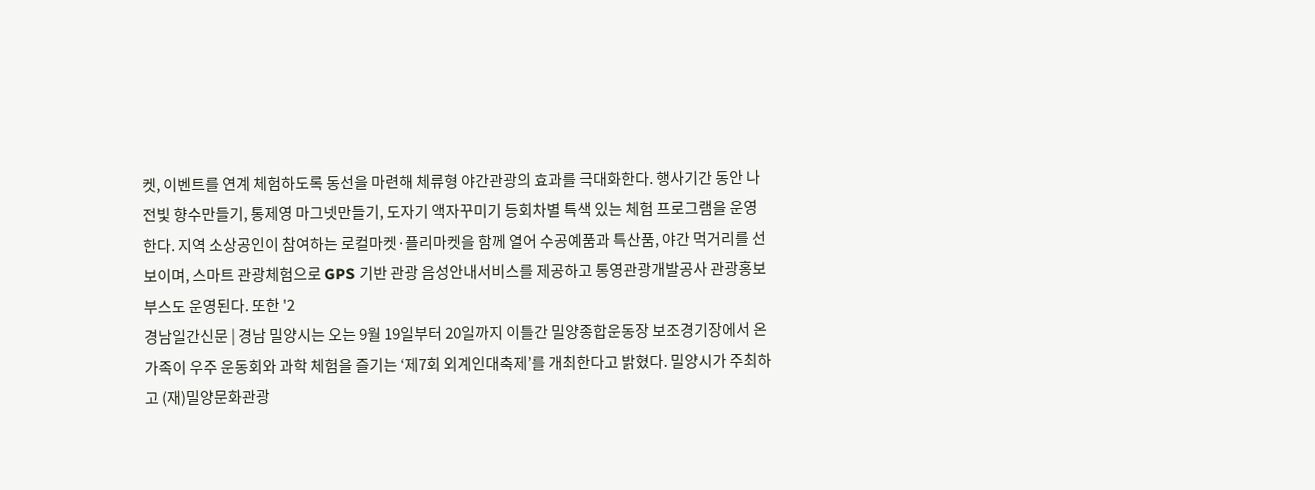켓, 이벤트를 연계 체험하도록 동선을 마련해 체류형 야간관광의 효과를 극대화한다. 행사기간 동안 나전빛 향수만들기, 통제영 마그넷만들기, 도자기 액자꾸미기 등회차별 특색 있는 체험 프로그램을 운영한다. 지역 소상공인이 참여하는 로컬마켓·플리마켓을 함께 열어 수공예품과 특산품, 야간 먹거리를 선보이며, 스마트 관광체험으로 GPS 기반 관광 음성안내서비스를 제공하고 통영관광개발공사 관광홍보 부스도 운영된다. 또한 '2
경남일간신문 | 경남 밀양시는 오는 9월 19일부터 20일까지 이틀간 밀양종합운동장 보조경기장에서 온 가족이 우주 운동회와 과학 체험을 즐기는 ‘제7회 외계인대축제’를 개최한다고 밝혔다. 밀양시가 주최하고 (재)밀양문화관광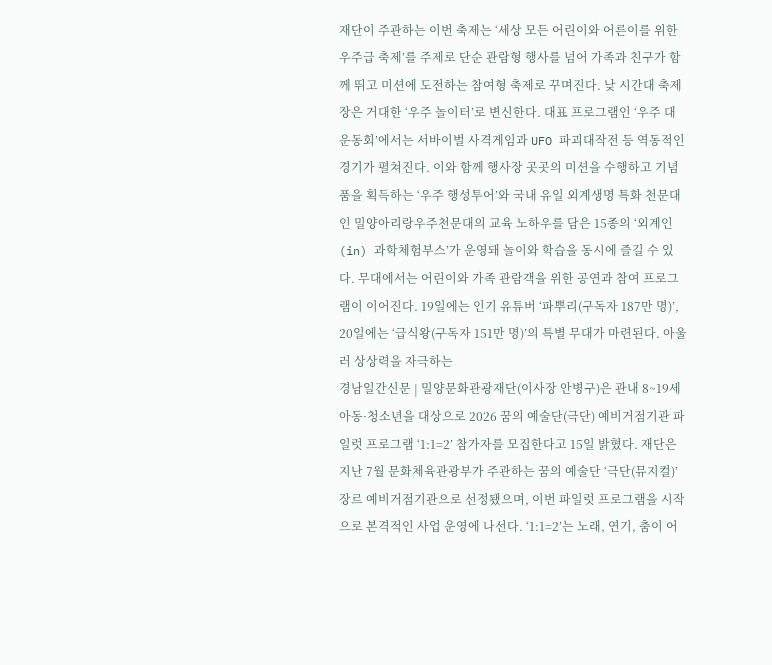재단이 주관하는 이번 축제는 ‘세상 모든 어린이와 어른이를 위한 우주급 축제’를 주제로 단순 관람형 행사를 넘어 가족과 친구가 함께 뛰고 미션에 도전하는 참여형 축제로 꾸며진다. 낮 시간대 축제장은 거대한 ‘우주 놀이터’로 변신한다. 대표 프로그램인 ‘우주 대운동회’에서는 서바이벌 사격게임과 UFO 파괴대작전 등 역동적인 경기가 펼쳐진다. 이와 함께 행사장 곳곳의 미션을 수행하고 기념품을 획득하는 ‘우주 행성투어’와 국내 유일 외계생명 특화 천문대인 밀양아리랑우주천문대의 교육 노하우를 담은 15종의 ‘외계인(in) 과학체험부스’가 운영돼 놀이와 학습을 동시에 즐길 수 있다. 무대에서는 어린이와 가족 관람객을 위한 공연과 참여 프로그램이 이어진다. 19일에는 인기 유튜버 ‘파뿌리(구독자 187만 명)’, 20일에는 ‘급식왕(구독자 151만 명)’의 특별 무대가 마련된다. 아울러 상상력을 자극하는
경남일간신문 | 밀양문화관광재단(이사장 안병구)은 관내 8~19세 아동·청소년을 대상으로 2026 꿈의 예술단(극단) 예비거점기관 파일럿 프로그램 ‘1:1=2’ 참가자를 모집한다고 15일 밝혔다. 재단은 지난 7월 문화체육관광부가 주관하는 꿈의 예술단 ‘극단(뮤지컬)’ 장르 예비거점기관으로 선정됐으며, 이번 파일럿 프로그램을 시작으로 본격적인 사업 운영에 나선다. ‘1:1=2’는 노래, 연기, 춤이 어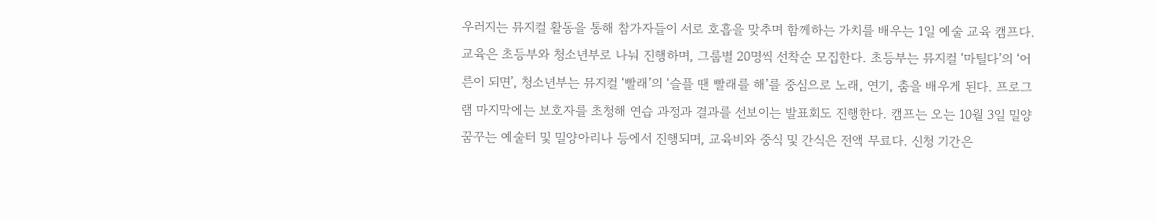우러지는 뮤지컬 활동을 통해 참가자들이 서로 호흡을 맞추며 함께하는 가치를 배우는 1일 예술 교육 캠프다. 교육은 초등부와 청소년부로 나눠 진행하며, 그룹별 20명씩 선착순 모집한다. 초등부는 뮤지컬 ‘마틸다’의 ‘어른이 되면’, 청소년부는 뮤지컬 ‘빨래’의 ‘슬플 땐 빨래를 해’를 중심으로 노래, 연기, 춤을 배우게 된다. 프로그램 마지막에는 보호자를 초청해 연습 과정과 결과를 선보이는 발표회도 진행한다. 캠프는 오는 10월 3일 밀양 꿈꾸는 예술터 및 밀양아리나 등에서 진행되며, 교육비와 중식 및 간식은 전액 무료다. 신청 기간은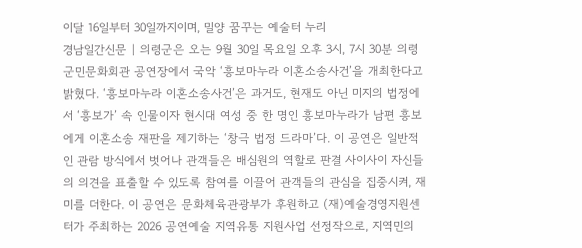이달 16일부터 30일까지이며, 밀양 꿈꾸는 예술터 누리
경남일간신문 | 의령군은 오는 9월 30일 목요일 오후 3시, 7시 30분 의령군민문화회관 공연장에서 국악 ‘흥보마누라 이혼소송사건’을 개최한다고 밝혔다. ‘흥보마누라 이혼소송사건’은 과거도, 현재도 아닌 미지의 법정에서 ‘흥보가’ 속 인물이자 현시대 여성 중 한 명인 흥보마누라가 남편 흥보에게 이혼소송 재판을 제기하는 ‘창극 법정 드라마’다. 이 공연은 일반적인 관람 방식에서 벗어나 관객들은 배심원의 역할로 판결 사이사이 자신들의 의견을 표출할 수 있도록 참여를 이끌어 관객들의 관심을 집중시켜, 재미를 더한다. 이 공연은 문화체육관광부가 후원하고 (재)예술경영지원센터가 주최하는 2026 공연예술 지역유통 지원사업 선정작으로, 지역민의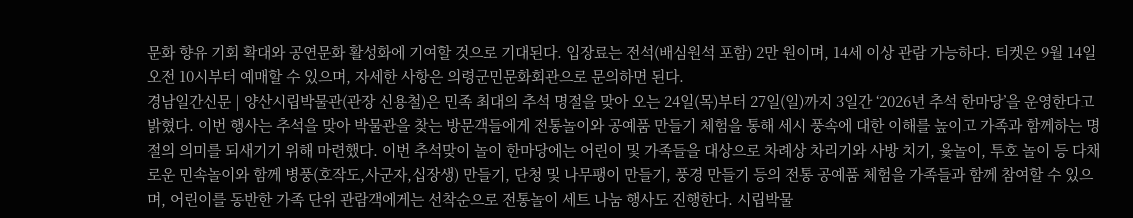문화 향유 기회 확대와 공연문화 활성화에 기여할 것으로 기대된다. 입장료는 전석(배심원석 포함) 2만 원이며, 14세 이상 관람 가능하다. 티켓은 9월 14일 오전 10시부터 예매할 수 있으며, 자세한 사항은 의령군민문화회관으로 문의하면 된다.
경남일간신문 | 양산시립박물관(관장 신용철)은 민족 최대의 추석 명절을 맞아 오는 24일(목)부터 27일(일)까지 3일간 ‘2026년 추석 한마당’을 운영한다고 밝혔다. 이번 행사는 추석을 맞아 박물관을 찾는 방문객들에게 전통놀이와 공예품 만들기 체험을 통해 세시 풍속에 대한 이해를 높이고 가족과 함께하는 명절의 의미를 되새기기 위해 마련했다. 이번 추석맞이 놀이 한마당에는 어린이 및 가족들을 대상으로 차례상 차리기와 사방 치기, 윷놀이, 투호 놀이 등 다채로운 민속놀이와 함께 병풍(호작도,사군자,십장생) 만들기, 단청 및 나무팽이 만들기, 풍경 만들기 등의 전통 공예품 체험을 가족들과 함께 참여할 수 있으며, 어린이를 동반한 가족 단위 관람객에게는 선착순으로 전통놀이 세트 나눔 행사도 진행한다. 시립박물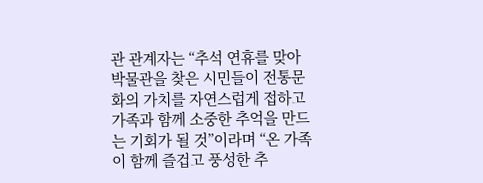관 관계자는 “추석 연휴를 맞아 박물관을 찾은 시민들이 전통문화의 가치를 자연스럽게 접하고 가족과 함께 소중한 추억을 만드는 기회가 될 것”이라며 “온 가족이 함께 즐겁고 풍성한 추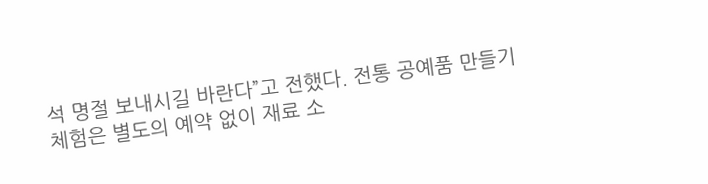석 명절 보내시길 바란다”고 전했다. 전통 공예품 만들기 체험은 별도의 예약 없이 재료 소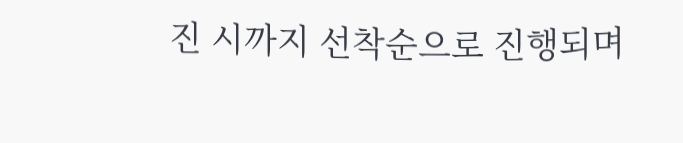진 시까지 선착순으로 진행되며